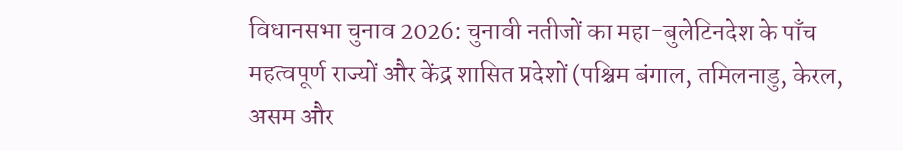विधानसभा चुनाव 2026: चुनावी नतीजों का महा-बुलेटिनदेश के पाँच महत्वपूर्ण राज्यों और केंद्र शासित प्रदेशों (पश्चिम बंगाल, तमिलनाडु, केरल, असम और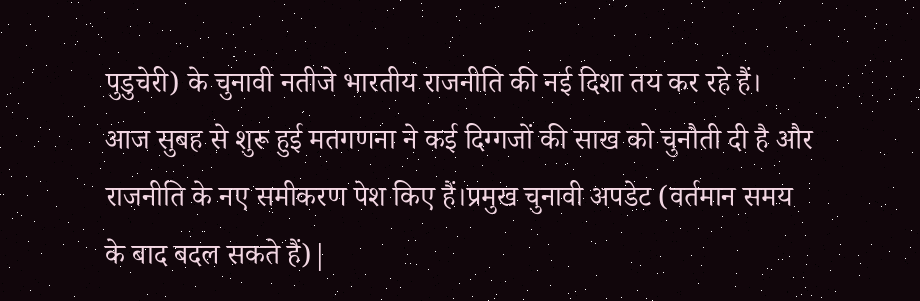पुडुचेरी) के चुनावी नतीजे भारतीय राजनीति की नई दिशा तय कर रहे हैं। आज सुबह से शुरू हुई मतगणना ने कई दिग्गजों की साख को चुनौती दी है और राजनीति के नए समीकरण पेश किए हैं।प्रमुख चुनावी अपडेट (वर्तमान समय के बाद बदल सकते हैं)|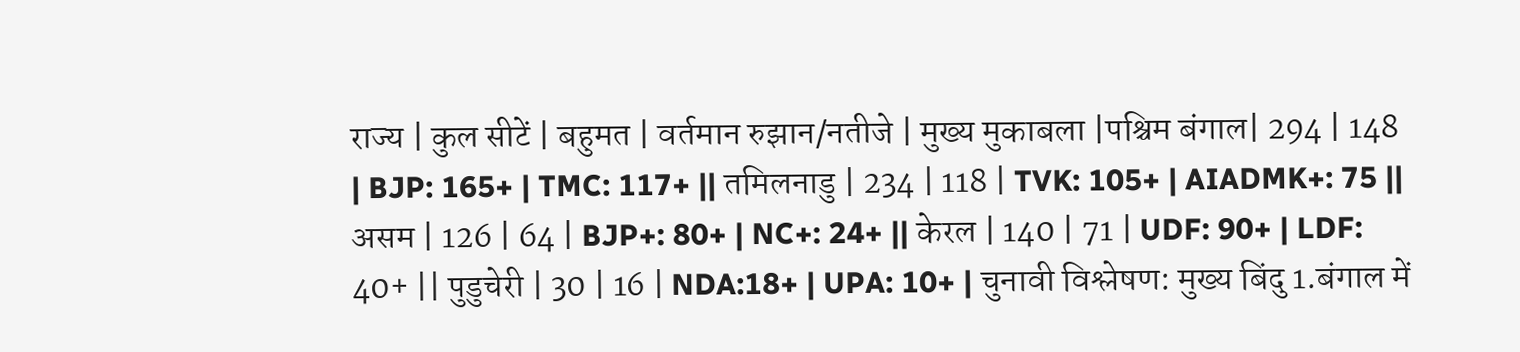राज्य | कुल सीटें | बहुमत | वर्तमान रुझान/नतीजे | मुख्य मुकाबला |पश्चिम बंगाल| 294 | 148 | BJP: 165+ | TMC: 117+ || तमिलनाडु | 234 | 118 | TVK: 105+ | AIADMK+: 75 || असम | 126 | 64 | BJP+: 80+ | NC+: 24+ || केरल | 140 | 71 | UDF: 90+ | LDF: 40+ || पुडुचेरी | 30 | 16 | NDA:18+ | UPA: 10+ | चुनावी विश्लेषण: मुख्य बिंदु 1.बंगाल में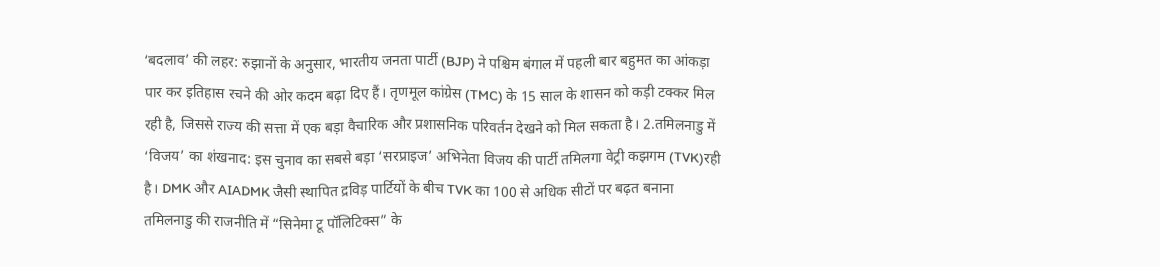‘बदलाव’ की लहर: रुझानों के अनुसार, भारतीय जनता पार्टी (BJP) ने पश्चिम बंगाल में पहली बार बहुमत का आंकड़ा पार कर इतिहास रचने की ओर कदम बढ़ा दिए हैं। तृणमूल कांग्रेस (TMC) के 15 साल के शासन को कड़ी टक्कर मिल रही है, जिससे राज्य की सत्ता में एक बड़ा वैचारिक और प्रशासनिक परिवर्तन देखने को मिल सकता है। 2.तमिलनाडु में ‘विजय’ का शंखनाद: इस चुनाव का सबसे बड़ा ‘सरप्राइज’ अभिनेता विजय की पार्टी तमिलगा वेट्री कझगम (TVK)रही है। DMK और AIADMK जैसी स्थापित द्रविड़ पार्टियों के बीच TVK का 100 से अधिक सीटों पर बढ़त बनाना तमिलनाडु की राजनीति में “सिनेमा टू पॉलिटिक्स” के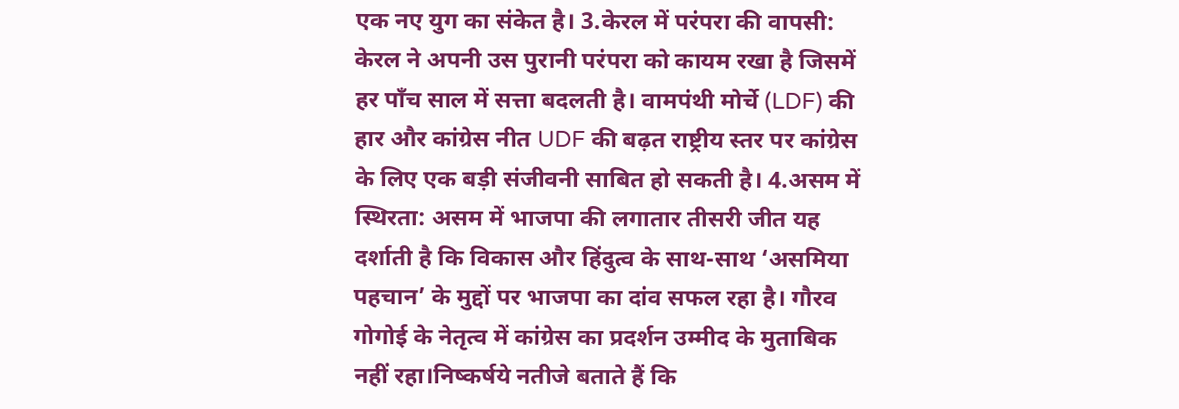एक नए युग का संकेत है। 3.केरल में परंपरा की वापसी: केरल ने अपनी उस पुरानी परंपरा को कायम रखा है जिसमें हर पाँच साल में सत्ता बदलती है। वामपंथी मोर्चे (LDF) की हार और कांग्रेस नीत UDF की बढ़त राष्ट्रीय स्तर पर कांग्रेस के लिए एक बड़ी संजीवनी साबित हो सकती है। 4.असम में स्थिरता: असम में भाजपा की लगातार तीसरी जीत यह दर्शाती है कि विकास और हिंदुत्व के साथ-साथ ‘असमिया पहचान’ के मुद्दों पर भाजपा का दांव सफल रहा है। गौरव गोगोई के नेतृत्व में कांग्रेस का प्रदर्शन उम्मीद के मुताबिक नहीं रहा।निष्कर्षये नतीजे बताते हैं कि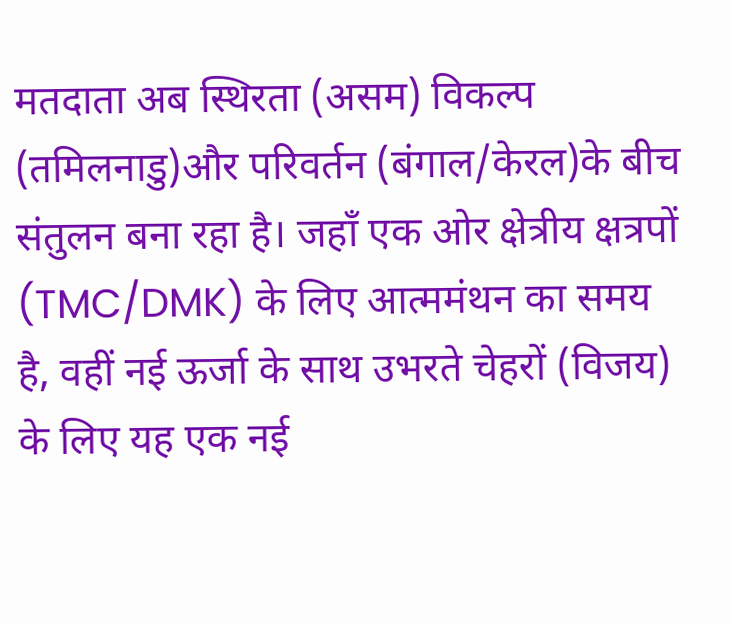मतदाता अब स्थिरता (असम) विकल्प (तमिलनाडु)और परिवर्तन (बंगाल/केरल)के बीच संतुलन बना रहा है। जहाँ एक ओर क्षेत्रीय क्षत्रपों (TMC/DMK) के लिए आत्ममंथन का समय है, वहीं नई ऊर्जा के साथ उभरते चेहरों (विजय) के लिए यह एक नई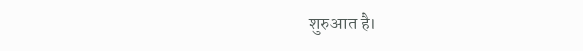शुरुआत है।